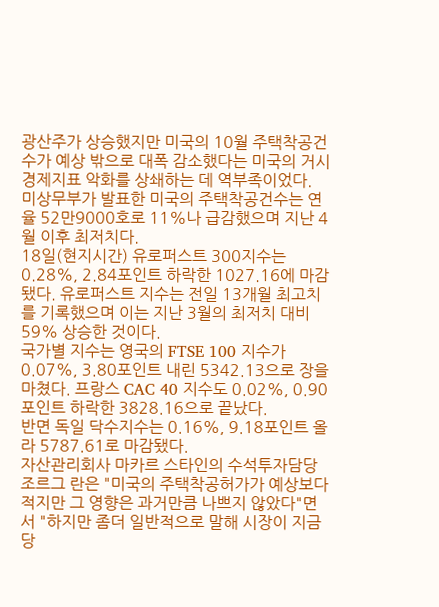광산주가 상승했지만 미국의 10월 주택착공건수가 예상 밖으로 대폭 감소했다는 미국의 거시경제지표 악화를 상쇄하는 데 역부족이었다.
미상무부가 발표한 미국의 주택착공건수는 연율 52만9000호로 11%나 급감했으며 지난 4월 이후 최저치다.
18일(현지시간) 유로퍼스트 300지수는 0.28%, 2.84포인트 하락한 1027.16에 마감됐다. 유로퍼스트 지수는 전일 13개월 최고치를 기록했으며 이는 지난 3월의 최저치 대비 59% 상승한 것이다.
국가별 지수는 영국의 FTSE 100 지수가 0.07%, 3.80포인트 내린 5342.13으로 장을 마쳤다. 프랑스 CAC 40 지수도 0.02%, 0.90 포인트 하락한 3828.16으로 끝났다.
반면 독일 닥수지수는 0.16%, 9.18포인트 올라 5787.61로 마감됐다.
자산관리회사 마카르 스타인의 수석투자담당 조르그 란은 "미국의 주택착공허가가 예상보다 적지만 그 영향은 과거만큼 나쁘지 않았다"면서 "하지만 좀더 일반적으로 말해 시장이 지금 당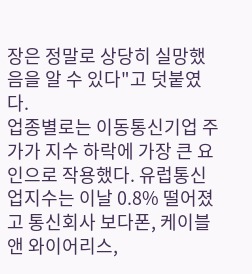장은 정말로 상당히 실망했음을 알 수 있다"고 덧붙였다.
업종별로는 이동통신기업 주가가 지수 하락에 가장 큰 요인으로 작용했다. 유럽통신업지수는 이날 0.8% 떨어졌고 통신회사 보다폰, 케이블 앤 와이어리스,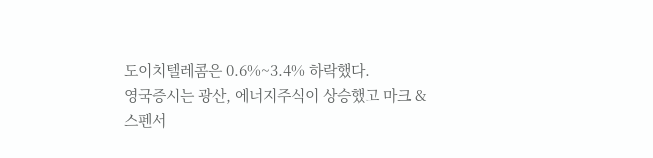도이치텔레콤은 0.6%~3.4% 하락했다.
영국증시는 광산, 에너지주식이 상승했고 마크 & 스펜서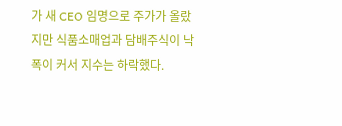가 새 CEO 임명으로 주가가 올랐지만 식품소매업과 담배주식이 낙폭이 커서 지수는 하락했다.